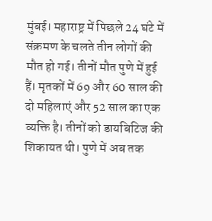मुंबई। महाराष्ट्र में पिछले 24 घंटे में संक्रमण के चलते तीन लोगों की मौत हो गई। तीनों मौत पुणे में हुई हैं। मृतकों में 69 और 60 साल की दो महिलाएं और 52 साल का एक व्यक्ति है। तीनों को डायबिटिज की शिकायत थी। पुणे में अब तक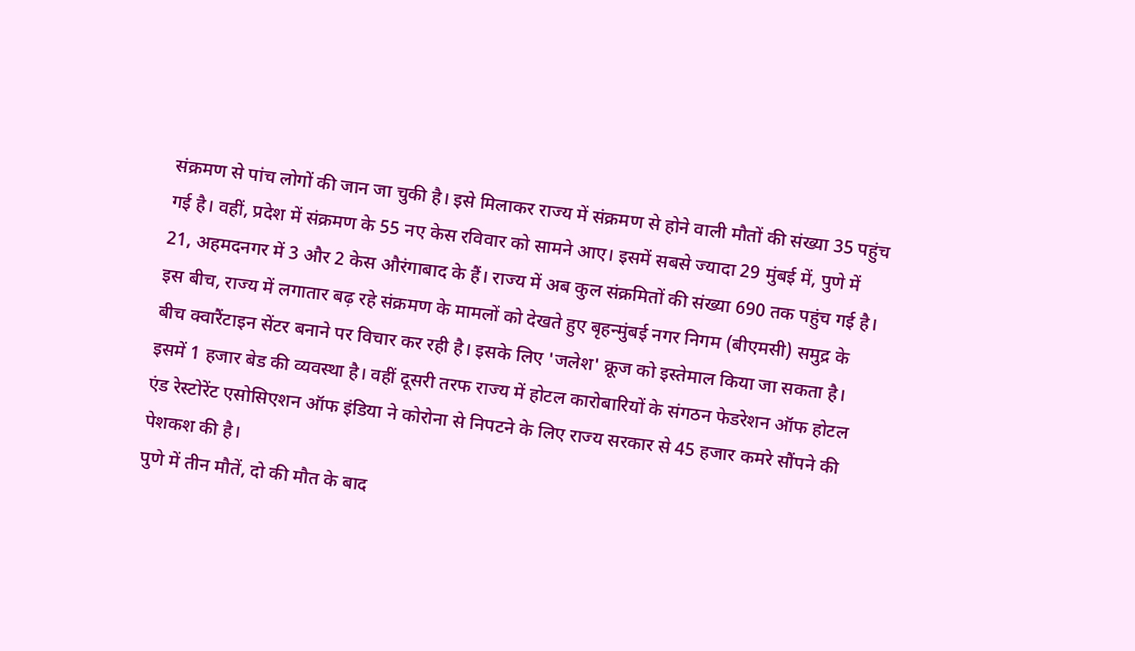संक्रमण से पांच लोगों की जान जा चुकी है। इसे मिलाकर राज्य में संक्रमण से होने वाली मौतों की संख्या 35 पहुंच गई है। वहीं, प्रदेश में संक्रमण के 55 नए केस रविवार को सामने आए। इसमें सबसे ज्यादा 29 मुंबई में, पुणे में 21, अहमदनगर में 3 और 2 केस औरंगाबाद के हैं। राज्य में अब कुल संक्रमितों की संख्या 690 तक पहुंच गई है।
इस बीच, राज्य में लगातार बढ़ रहे संक्रमण के मामलों को देखते हुए बृहन्मुंबई नगर निगम (बीएमसी) समुद्र के बीच क्वारैंटाइन सेंटर बनाने पर विचार कर रही है। इसके लिए 'जलेश' क्रूज को इस्तेमाल किया जा सकता है। इसमें 1 हजार बेड की व्यवस्था है। वहीं दूसरी तरफ राज्य में होटल कारोबारियों के संगठन फेडरेशन ऑफ होटल एंड रेस्टोरेंट एसोसिएशन ऑफ इंडिया ने कोरोना से निपटने के लिए राज्य सरकार से 45 हजार कमरे सौंपने की पेशकश की है।
पुणे में तीन मौतें, दो की मौत के बाद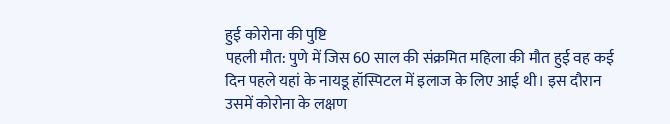हुई कोरोना की पुष्टि
पहली मौत: पुणे में जिस 60 साल की संक्रमित महिला की मौत हुई वह कई दिन पहले यहां के नायडू हॉस्पिटल में इलाज के लिए आई थी। इस दौरान उसमें कोरोना के लक्षण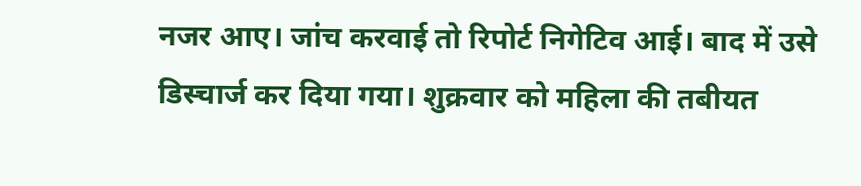नजर आए। जांच करवाई तो रिपोर्ट निगेटिव आई। बाद में उसे डिस्चार्ज कर दिया गया। शुक्रवार को महिला की तबीयत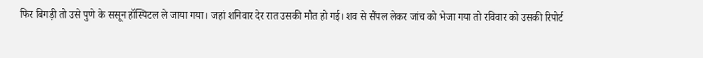फिर बिगड़ी तो उसे पुणे के ससून हॉस्पिटल ले जाया गया। जहां शनिवार देर रात उसकी मौत हो गई। शव से सैंपल लेकर जांच को भेजा गया तो रविवार को उसकी रिपोर्ट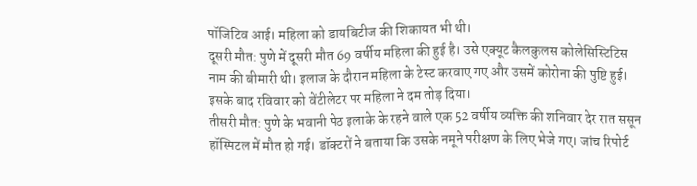पॉजिटिव आई। महिला को डायबिटीज की शिकायत भी थी।
दूसरी मौत: पुणे में दूसरी मौत 69 वर्षीय महिला की हुई है। उसे एक्यूट कैलकुलस कोलेसिस्टिटिस नाम की बीमारी थी। इलाज के दौरान महिला के टेस्ट करवाए गए और उसमें कोरोना की पुष्टि हुई। इसके बाद रविवार को वेंटीलेटर पर महिला ने दम तोड़ दिया।
तीसरी मौत: पुणे के भवानी पेठ इलाके के रहने वाले एक 52 वर्षीय व्यक्ति की शनिवार देर रात ससून हॉस्पिटल में मौत हो गई। डॉक्टरों ने बताया कि उसके नमूने परीक्षण के लिए भेजे गए। जांच रिपोर्ट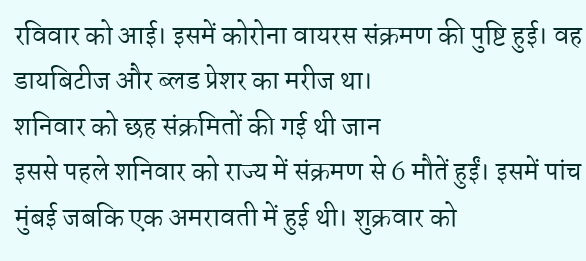रविवार को आई। इसमें कोरोना वायरस संक्रमण की पुष्टि हुई। वह डायबिटीज और ब्लड प्रेशर का मरीज था।
शनिवार को छह संक्रमितों की गई थी जान
इससे पहले शनिवार को राज्य में संक्रमण से 6 मौतें हुईं। इसमें पांच मुंबई जबकि एक अमरावती में हुई थी। शुक्रवार को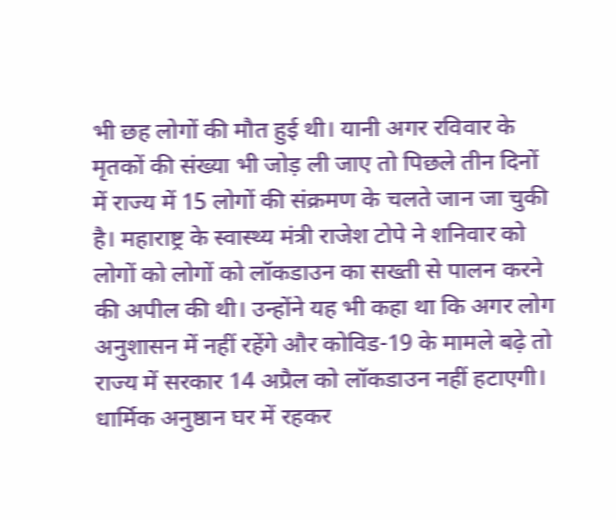भी छह लोगों की मौत हुई थी। यानी अगर रविवार के मृतकों की संख्या भी जोड़ ली जाए तो पिछले तीन दिनों में राज्य में 15 लोगों की संक्रमण के चलते जान जा चुकी है। महाराष्ट्र के स्वास्थ्य मंत्री राजेश टोपे ने शनिवार को लोगों को लोगों को लॉकडाउन का सख्ती से पालन करने की अपील की थी। उन्होंने यह भी कहा था कि अगर लोग अनुशासन में नहीं रहेंगे और कोविड-19 के मामले बढ़े तो राज्य में सरकार 14 अप्रैल को लॉकडाउन नहीं हटाएगी।
धार्मिक अनुष्ठान घर में रहकर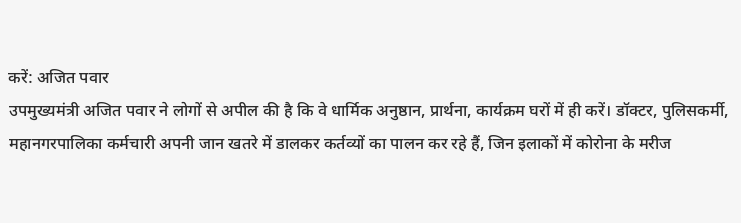करें: अजित पवार
उपमुख्यमंत्री अजित पवार ने लोगों से अपील की है कि वे धार्मिक अनुष्ठान, प्रार्थना, कार्यक्रम घरों में ही करें। डॉक्टर, पुलिसकर्मी, महानगरपालिका कर्मचारी अपनी जान खतरे में डालकर कर्तव्यों का पालन कर रहे हैं, जिन इलाकों में कोरोना के मरीज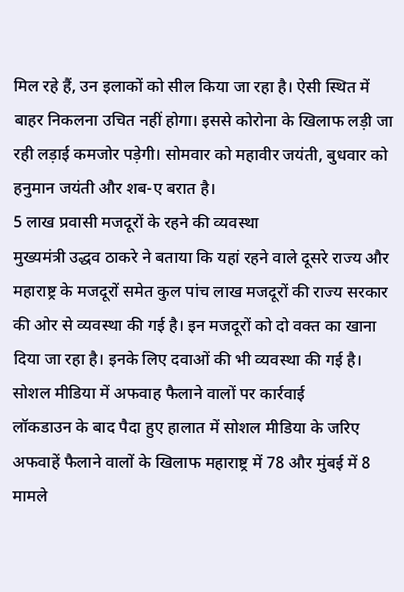मिल रहे हैं, उन इलाकों को सील किया जा रहा है। ऐसी स्थित में बाहर निकलना उचित नहीं होगा। इससे कोरोना के खिलाफ लड़ी जा रही लड़ाई कमजोर पड़ेगी। सोमवार को महावीर जयंती, बुधवार को हनुमान जयंती और शब-ए बरात है।
5 लाख प्रवासी मजदूरों के रहने की व्यवस्था
मुख्यमंत्री उद्धव ठाकरे ने बताया कि यहां रहने वाले दूसरे राज्य और महाराष्ट्र के मजदूरों समेत कुल पांच लाख मजदूरों की राज्य सरकार की ओर से व्यवस्था की गई है। इन मजदूरों को दो वक्त का खाना दिया जा रहा है। इनके लिए दवाओं की भी व्यवस्था की गई है।
सोशल मीडिया में अफवाह फैलाने वालों पर कार्रवाई
लॉकडाउन के बाद पैदा हुए हालात में सोशल मीडिया के जरिए अफवाहें फैलाने वालों के खिलाफ महाराष्ट्र में 78 और मुंबई में 8 मामले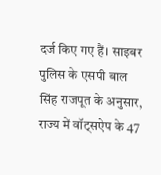दर्ज किए गए हैं। साइबर पुलिस के एसपी बाल सिंह राजपूत के अनुसार, राज्य में वॉट्सऐप के 47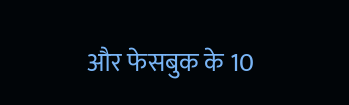और फेसबुक के 10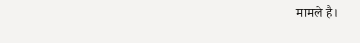मामले है।